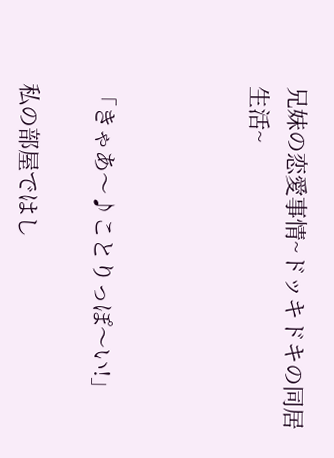兄妹の恋愛事情~ドッキドキの同居生活~



「きゃあ〜♪ことりっぽ〜い!」

私の部屋ではし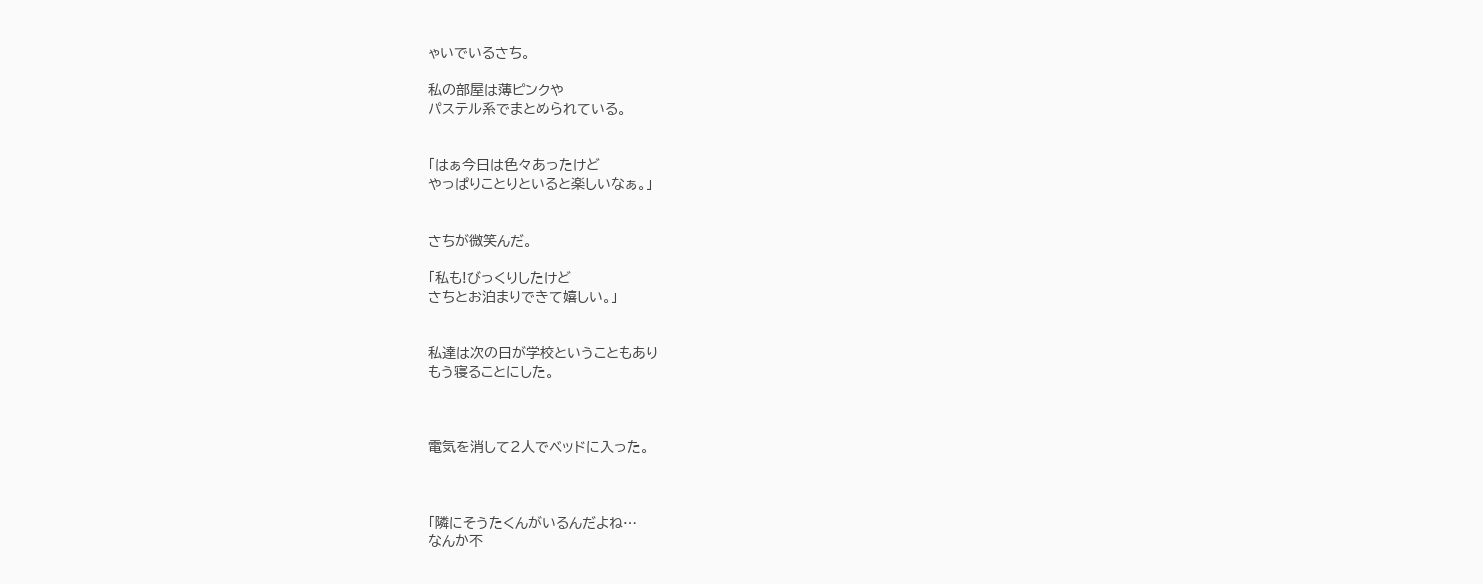ゃいでいるさち。

私の部屋は薄ピンクや
パステル系でまとめられている。


「はぁ今日は色々あったけど
やっぱりことりといると楽しいなぁ。」


さちが微笑んだ。

「私も!びっくりしたけど
さちとお泊まりできて嬉しい。」


私達は次の日が学校ということもあり
もう寝ることにした。



電気を消して2人でベッドに入った。



「隣にそうたくんがいるんだよね…
なんか不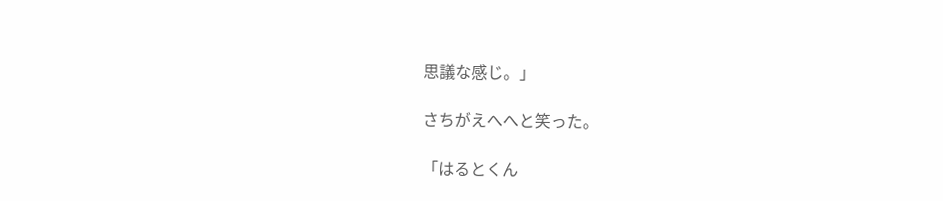思議な感じ。」

さちがえへへと笑った。

「はるとくん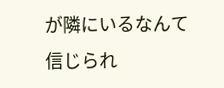が隣にいるなんて
信じられ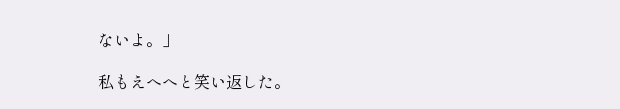ないよ。」

私もえへへと笑い返した。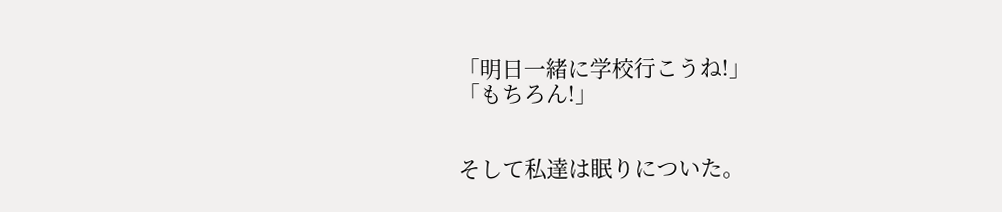「明日一緒に学校行こうね!」
「もちろん!」


そして私達は眠りについた。